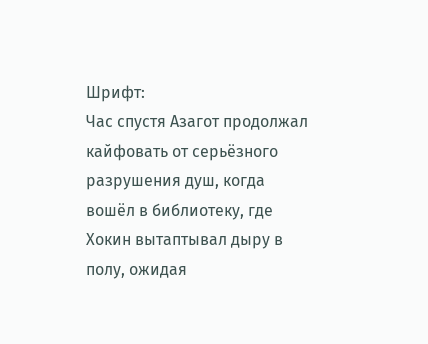Шрифт:
Час спустя Азагот продолжал кайфовать от серьёзного разрушения душ, когда вошёл в библиотеку, где Хокин вытаптывал дыру в полу, ожидая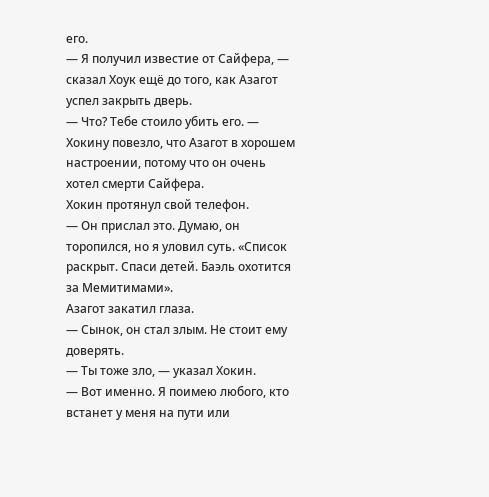его.
— Я получил известие от Сайфера, — сказал Хоук ещё до того, как Азагот успел закрыть дверь.
— Что? Тебе стоило убить его. — Хокину повезло, что Азагот в хорошем настроении, потому что он очень хотел смерти Сайфера.
Хокин протянул свой телефон.
— Он прислал это. Думаю, он торопился, но я уловил суть. «Список раскрыт. Спаси детей. Баэль охотится за Мемитимами».
Азагот закатил глаза.
— Сынок, он стал злым. Не стоит ему доверять.
— Ты тоже зло, — указал Хокин.
— Вот именно. Я поимею любого, кто встанет у меня на пути или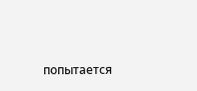попытается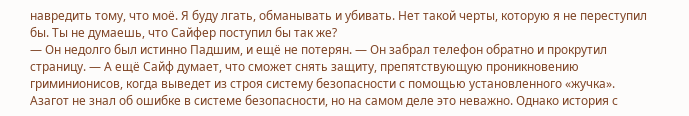навредить тому, что моё. Я буду лгать, обманывать и убивать. Нет такой черты, которую я не переступил бы. Ты не думаешь, что Сайфер поступил бы так же?
— Он недолго был истинно Падшим, и ещё не потерян. — Он забрал телефон обратно и прокрутил страницу. — А ещё Сайф думает, что сможет снять защиту, препятствующую проникновению гриминионисов, когда выведет из строя систему безопасности с помощью установленного «жучка».
Азагот не знал об ошибке в системе безопасности, но на самом деле это неважно. Однако история с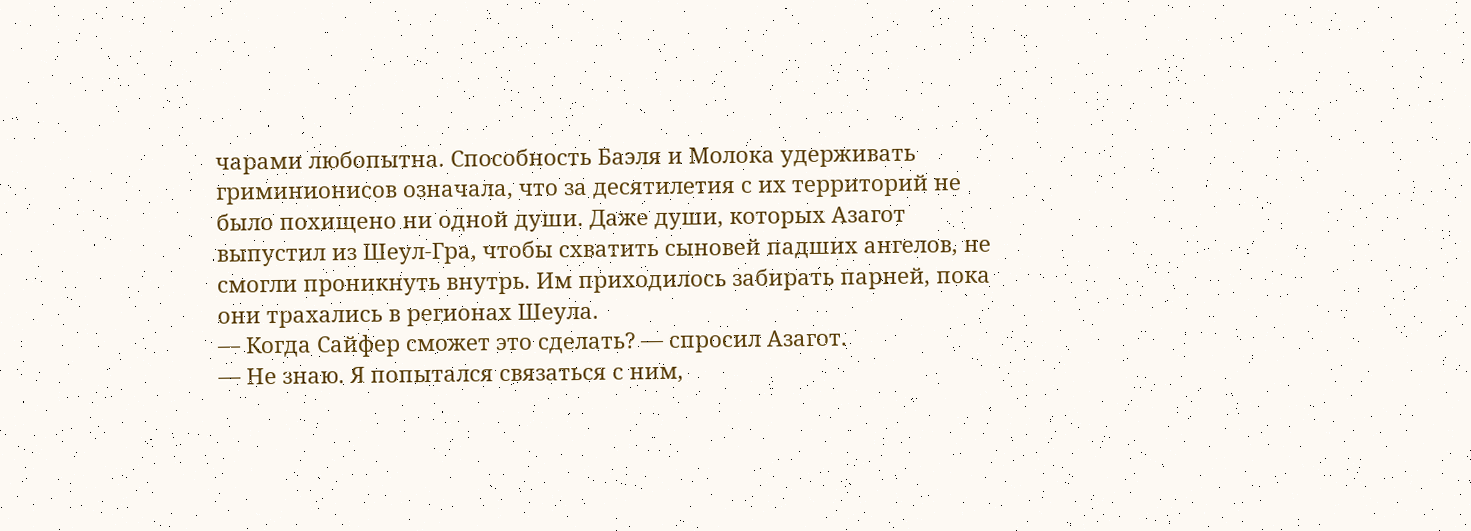чарами любопытна. Способность Баэля и Молока удерживать гриминионисов означала, что за десятилетия с их территорий не было похищено ни одной души. Даже души, которых Азагот выпустил из Шеул-Гра, чтобы схватить сыновей падших ангелов, не смогли проникнуть внутрь. Им приходилось забирать парней, пока они трахались в регионах Шеула.
— Когда Сайфер сможет это сделать? — спросил Азагот.
— Не знаю. Я попытался связаться с ним,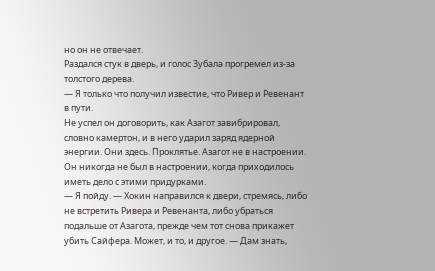но он не отвечает.
Раздался стук в дверь, и голос Зубала прогремел из-за толстого дерева.
— Я только что получил известие, что Ривер и Ревенант в пути.
Не успел он договорить, как Азагот завибрировал, словно камертон, и в него ударил заряд ядерной энергии. Они здесь. Проклятье. Азагот не в настроении. Он никогда не был в настроении, когда приходилось иметь дело с этими придурками.
— Я пойду. — Хокин направился к двери, стремясь, либо не встретить Ривера и Ревенанта, либо убраться подальше от Азагота, прежде чем тот снова прикажет убить Сайфера. Может, и то, и другое. — Дам знать,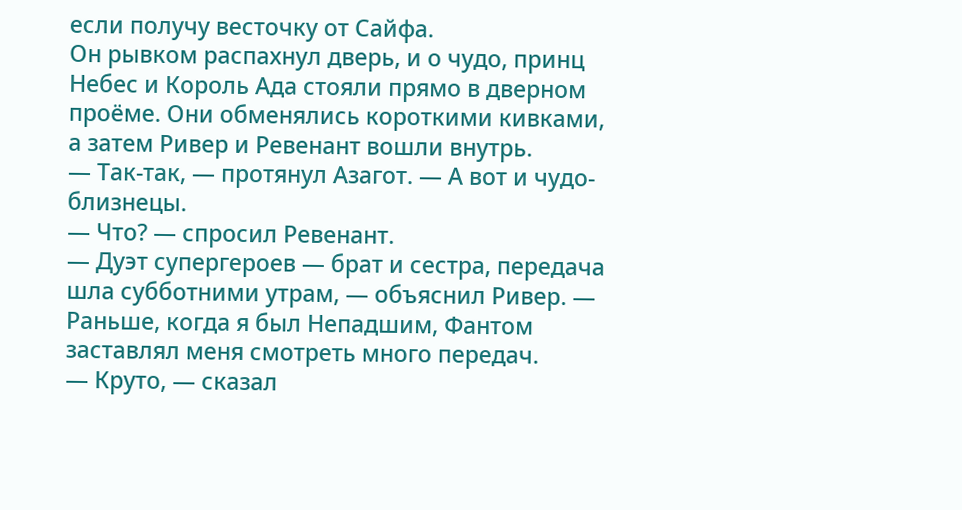если получу весточку от Сайфа.
Он рывком распахнул дверь, и о чудо, принц Небес и Король Ада стояли прямо в дверном проёме. Они обменялись короткими кивками, а затем Ривер и Ревенант вошли внутрь.
— Так-так, — протянул Азагот. — А вот и чудо-близнецы.
— Что? — спросил Ревенант.
— Дуэт супергероев — брат и сестра, передача шла субботними утрам, — объяснил Ривер. — Раньше, когда я был Непадшим, Фантом заставлял меня смотреть много передач.
— Круто, — сказал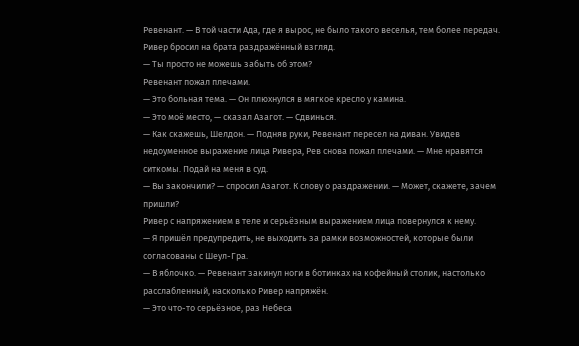Ревенант. — В той части Ада, где я вырос, не было такого веселья, тем более передач.
Ривер бросил на брата раздражённый взгляд.
— Ты просто не можешь забыть об этом?
Ревенант пожал плечами.
— Это больная тема. — Он плюхнулся в мягкое кресло у камина.
— Это моё место, — сказал Азагот. — Сдвинься.
— Как скажешь, Шелдон. — Подняв руки, Ревенант пересел на диван. Увидев недоуменное выражение лица Ривера, Рев снова пожал плечами. — Мне нравятся ситкомы. Подай на меня в суд.
— Вы закончили? — спросил Азагот. К слову о раздражении. — Может, скажете, зачем пришли?
Ривер с напряжением в теле и серьёзным выражением лица повернулся к нему.
— Я пришёл предупредить, не выходить за рамки возможностей, которые были согласованы с Шеул-Гра.
— В яблочко. — Ревенант закинул ноги в ботинках на кофейный столик, настолько расслабленный, насколько Ривер напряжён.
— Это что-то серьёзное, раз Небеса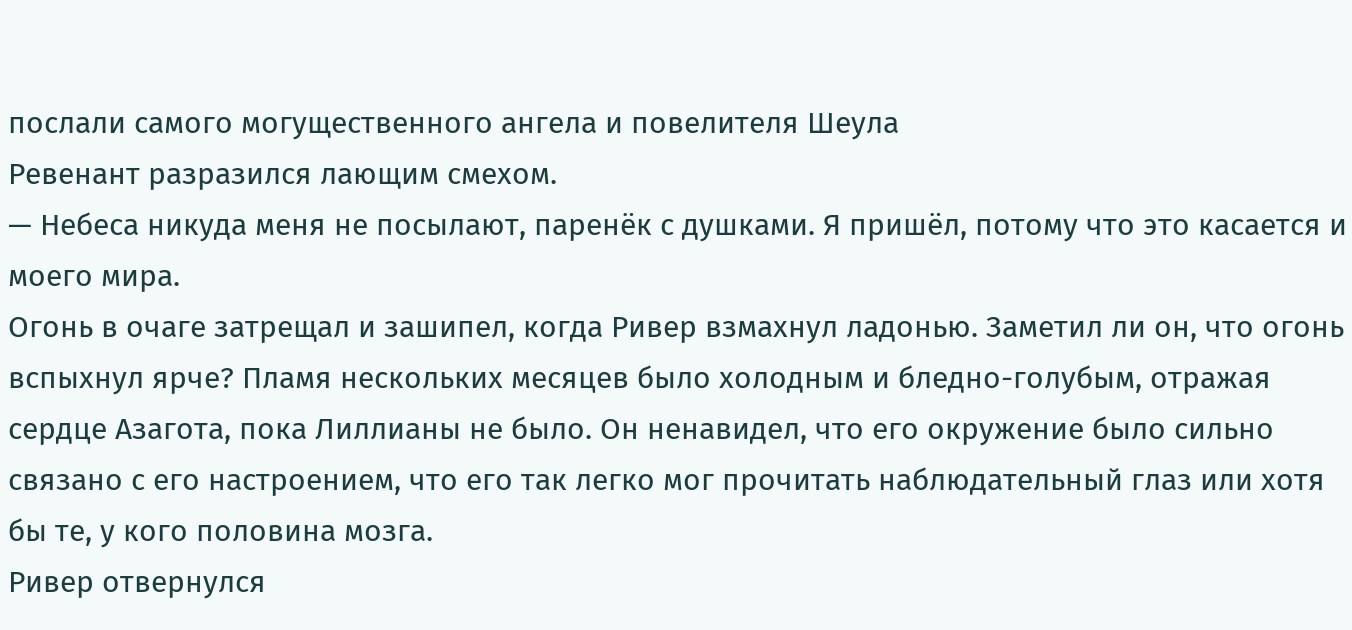послали самого могущественного ангела и повелителя Шеула
Ревенант разразился лающим смехом.
— Небеса никуда меня не посылают, паренёк с душками. Я пришёл, потому что это касается и моего мира.
Огонь в очаге затрещал и зашипел, когда Ривер взмахнул ладонью. Заметил ли он, что огонь вспыхнул ярче? Пламя нескольких месяцев было холодным и бледно-голубым, отражая сердце Азагота, пока Лиллианы не было. Он ненавидел, что его окружение было сильно связано с его настроением, что его так легко мог прочитать наблюдательный глаз или хотя бы те, у кого половина мозга.
Ривер отвернулся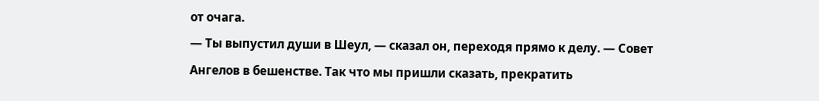от очага.
— Ты выпустил души в Шеул, — сказал он, переходя прямо к делу. — Совет Ангелов в бешенстве. Так что мы пришли сказать, прекратить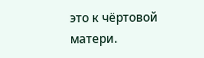это к чёртовой матери.